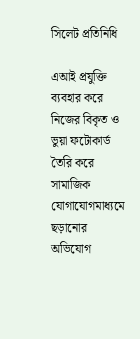সিলেট প্রতিনিধি

এআই প্রযুক্তি ব্যবহার করে নিজের বিকৃত ও ভুয়া ফটোকার্ড তৈরি করে সামাজিক যোগাযোগমাধ্যমে ছড়ানোর অভিযোগ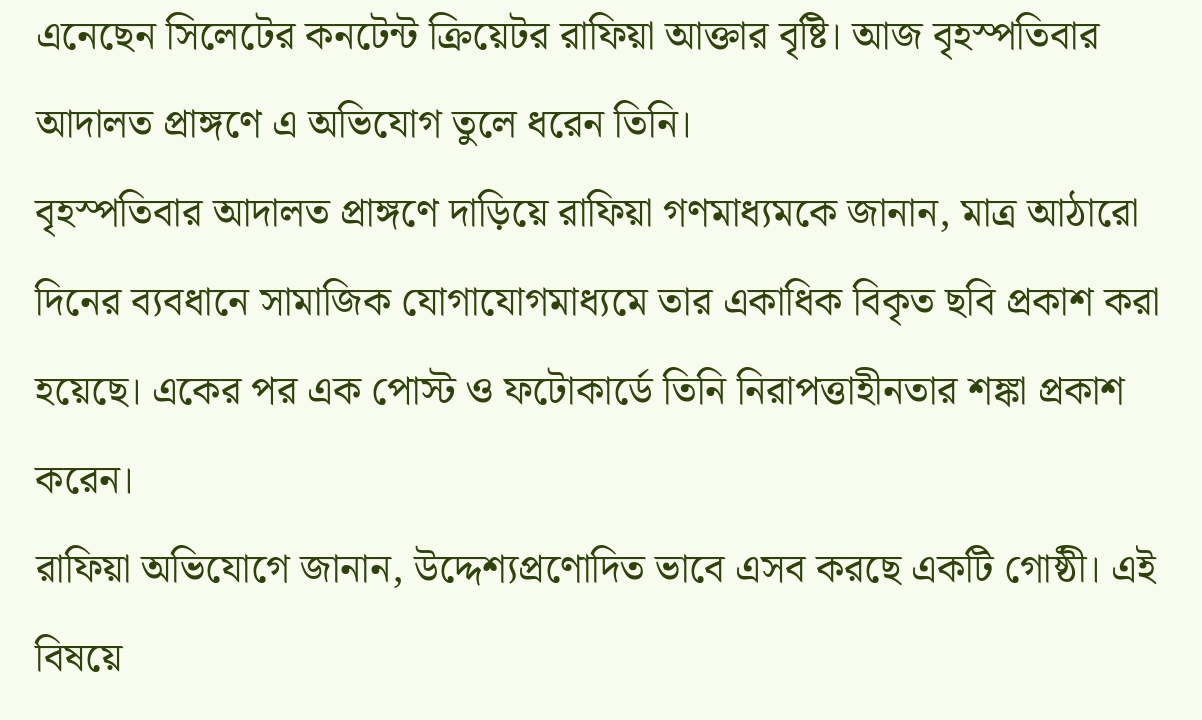এনেছেন সিলেটের কনটেন্ট ক্রিয়েটর রাফিয়া আক্তার বৃষ্টি। আজ বৃহস্পতিবার আদালত প্রাঙ্গণে এ অভিযোগ তুলে ধরেন তিনি।
বৃহস্পতিবার আদালত প্রাঙ্গণে দাড়িয়ে রাফিয়া গণমাধ্যমকে জানান, মাত্র আঠারো দিনের ব্যবধানে সামাজিক যোগাযোগমাধ্যমে তার একাধিক বিকৃত ছবি প্রকাশ করা হয়েছে। একের পর এক পোস্ট ও ফটোকার্ডে তিনি নিরাপত্তাহীনতার শঙ্কা প্রকাশ করেন।
রাফিয়া অভিযোগে জানান, উদ্দেশ্যপ্রণোদিত ভাবে এসব করছে একটি গোষ্ঠী। এই বিষয়ে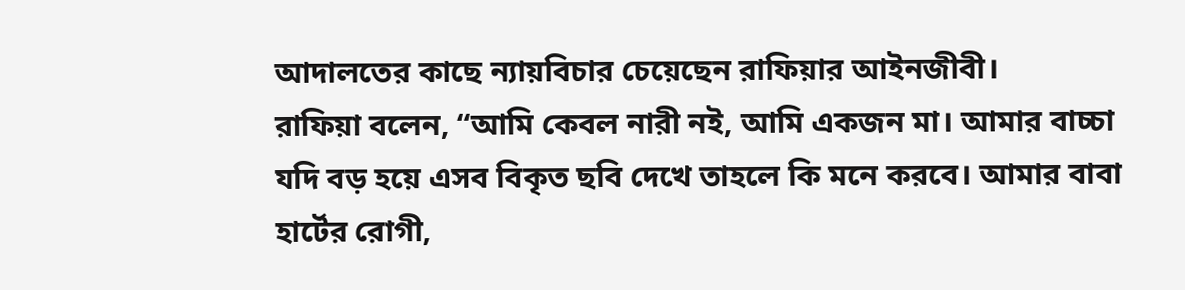আদালতের কাছে ন্যায়বিচার চেয়েছেন রাফিয়ার আইনজীবী।
রাফিয়া বলেন, “আমি কেবল নারী নই, আমি একজন মা। আমার বাচ্চা যদি বড় হয়ে এসব বিকৃত ছবি দেখে তাহলে কি মনে করবে। আমার বাবা হার্টের রোগী,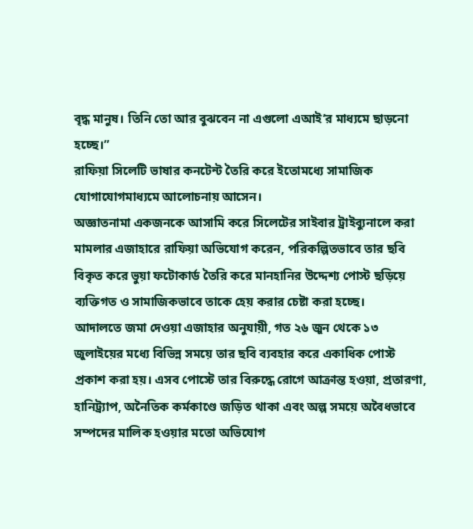বৃদ্ধ মানুষ। তিনি তো আর বুঝবেন না এগুলো এআই’র মাধ্যমে ছাড়নো হচ্ছে।”
রাফিয়া সিলেটি ভাষার কনটেন্ট তৈরি করে ইতোমধ্যে সামাজিক যোগাযোগমাধ্যমে আলোচনায় আসেন।
অজ্ঞাতনামা একজনকে আসামি করে সিলেটের সাইবার ট্রাইব্যুনালে করা মামলার এজাহারে রাফিয়া অভিযোগ করেন, পরিকল্পিতভাবে তার ছবি বিকৃত করে ভুয়া ফটোকার্ড তৈরি করে মানহানির উদ্দেশ্য পোস্ট ছড়িয়ে ব্যক্তিগত ও সামাজিকভাবে তাকে হেয় করার চেষ্টা করা হচ্ছে।
আদালতে জমা দেওয়া এজাহার অনুযায়ী, গত ২৬ জুন থেকে ১৩ জুলাইয়ের মধ্যে বিভিন্ন সময়ে তার ছবি ব্যবহার করে একাধিক পোস্ট প্রকাশ করা হয়। এসব পোস্টে তার বিরুদ্ধে রোগে আক্রান্ত হওয়া, প্রতারণা, হানিট্র্যাপ, অনৈতিক কর্মকাণ্ডে জড়িত থাকা এবং অল্প সময়ে অবৈধভাবে সম্পদের মালিক হওয়ার মতো অভিযোগ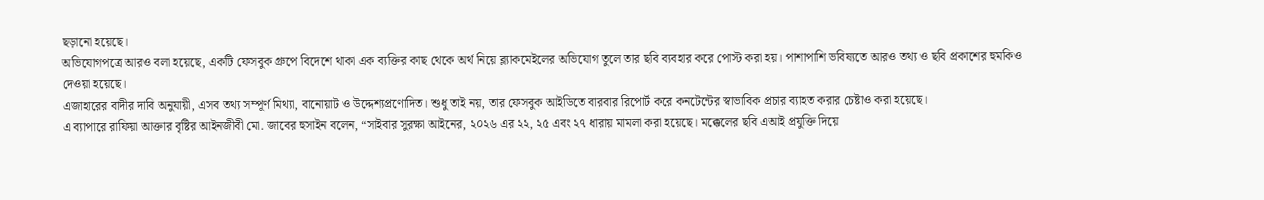ছড়ানো হয়েছে।
অভিযোগপত্রে আরও বলা হয়েছে, একটি ফেসবুক গ্রুপে বিদেশে থাকা এক ব্যক্তির কাছ থেকে অর্থ নিয়ে ব্ল্যাকমেইলের অভিযোগ তুলে তার ছবি ব্যবহার করে পোস্ট করা হয়। পাশাপাশি ভবিষ্যতে আরও তথ্য ও ছবি প্রকাশের হুমকিও দেওয়া হয়েছে।
এজাহারের বাদীর দাবি অনুযায়ী, এসব তথ্য সম্পূর্ণ মিথ্যা, বানোয়াট ও উদ্দেশ্যপ্রণোদিত। শুধু তাই নয়, তার ফেসবুক আইডিতে বারবার রিপোর্ট করে কনটেন্টের স্বাভাবিক প্রচার ব্যাহত করার চেষ্টাও করা হয়েছে।
এ ব্যাপারে রাফিয়া আক্তার বৃষ্টির আইনজীবী মো. জাবের হুসাইন বলেন, “সাইবার সুরক্ষা আইনের, ২০২৬ এর ২২, ২৫ এবং ২৭ ধারায় মামলা করা হয়েছে। মক্কেলের ছবি এআই প্রযুক্তি দিয়ে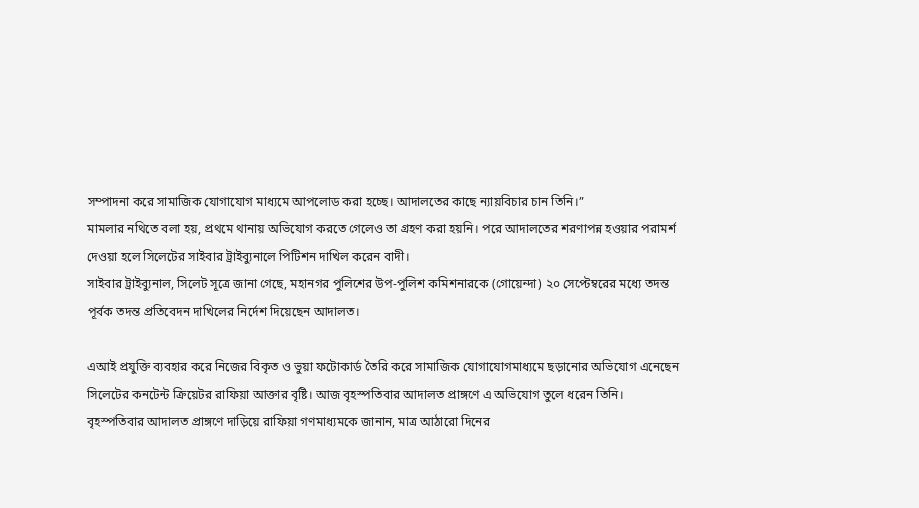সম্পাদনা করে সামাজিক যোগাযোগ মাধ্যমে আপলোড করা হচ্ছে। আদালতের কাছে ন্যায়বিচার চান তিনি।”
মামলার নথিতে বলা হয়, প্রথমে থানায় অভিযোগ করতে গেলেও তা গ্রহণ করা হয়নি। পরে আদালতের শরণাপন্ন হওয়ার পরামর্শ দেওয়া হলে সিলেটের সাইবার ট্রাইব্যুনালে পিটিশন দাখিল করেন বাদী।
সাইবার ট্রাইব্যুনাল, সিলেট সূত্রে জানা গেছে, মহানগর পুলিশের উপ-পুলিশ কমিশনারকে (গোয়েন্দা) ২০ সেপ্টেম্বরের মধ্যে তদন্ত পূর্বক তদন্ত প্রতিবেদন দাখিলের নির্দেশ দিয়েছেন আদালত।

এআই প্রযুক্তি ব্যবহার করে নিজের বিকৃত ও ভুয়া ফটোকার্ড তৈরি করে সামাজিক যোগাযোগমাধ্যমে ছড়ানোর অভিযোগ এনেছেন সিলেটের কনটেন্ট ক্রিয়েটর রাফিয়া আক্তার বৃষ্টি। আজ বৃহস্পতিবার আদালত প্রাঙ্গণে এ অভিযোগ তুলে ধরেন তিনি।
বৃহস্পতিবার আদালত প্রাঙ্গণে দাড়িয়ে রাফিয়া গণমাধ্যমকে জানান, মাত্র আঠারো দিনের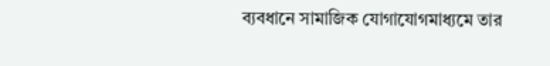ব্যবধানে সামাজিক যোগাযোগমাধ্যমে তার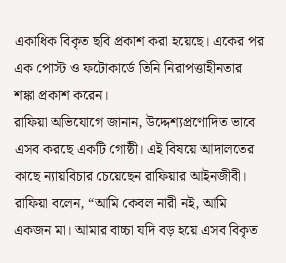একাধিক বিকৃত ছবি প্রকাশ করা হয়েছে। একের পর এক পোস্ট ও ফটোকার্ডে তিনি নিরাপত্তাহীনতার শঙ্কা প্রকাশ করেন।
রাফিয়া অভিযোগে জানান, উদ্দেশ্যপ্রণোদিত ভাবে এসব করছে একটি গোষ্ঠী। এই বিষয়ে আদালতের কাছে ন্যায়বিচার চেয়েছেন রাফিয়ার আইনজীবী।
রাফিয়া বলেন, “আমি কেবল নারী নই, আমি একজন মা। আমার বাচ্চা যদি বড় হয়ে এসব বিকৃত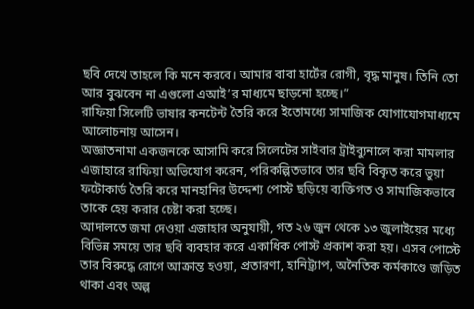ছবি দেখে তাহলে কি মনে করবে। আমার বাবা হার্টের রোগী, বৃদ্ধ মানুষ। তিনি তো আর বুঝবেন না এগুলো এআই’র মাধ্যমে ছাড়নো হচ্ছে।”
রাফিয়া সিলেটি ভাষার কনটেন্ট তৈরি করে ইতোমধ্যে সামাজিক যোগাযোগমাধ্যমে আলোচনায় আসেন।
অজ্ঞাতনামা একজনকে আসামি করে সিলেটের সাইবার ট্রাইব্যুনালে করা মামলার এজাহারে রাফিয়া অভিযোগ করেন, পরিকল্পিতভাবে তার ছবি বিকৃত করে ভুয়া ফটোকার্ড তৈরি করে মানহানির উদ্দেশ্য পোস্ট ছড়িয়ে ব্যক্তিগত ও সামাজিকভাবে তাকে হেয় করার চেষ্টা করা হচ্ছে।
আদালতে জমা দেওয়া এজাহার অনুযায়ী, গত ২৬ জুন থেকে ১৩ জুলাইয়ের মধ্যে বিভিন্ন সময়ে তার ছবি ব্যবহার করে একাধিক পোস্ট প্রকাশ করা হয়। এসব পোস্টে তার বিরুদ্ধে রোগে আক্রান্ত হওয়া, প্রতারণা, হানিট্র্যাপ, অনৈতিক কর্মকাণ্ডে জড়িত থাকা এবং অল্প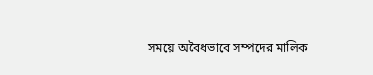সময়ে অবৈধভাবে সম্পদের মালিক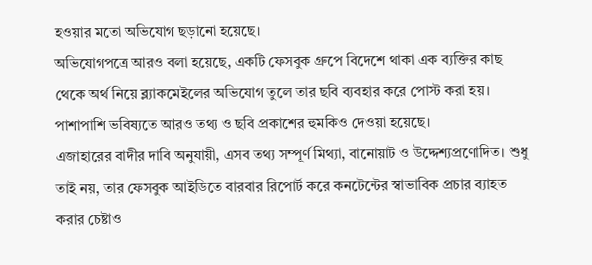হওয়ার মতো অভিযোগ ছড়ানো হয়েছে।
অভিযোগপত্রে আরও বলা হয়েছে, একটি ফেসবুক গ্রুপে বিদেশে থাকা এক ব্যক্তির কাছ থেকে অর্থ নিয়ে ব্ল্যাকমেইলের অভিযোগ তুলে তার ছবি ব্যবহার করে পোস্ট করা হয়। পাশাপাশি ভবিষ্যতে আরও তথ্য ও ছবি প্রকাশের হুমকিও দেওয়া হয়েছে।
এজাহারের বাদীর দাবি অনুযায়ী, এসব তথ্য সম্পূর্ণ মিথ্যা, বানোয়াট ও উদ্দেশ্যপ্রণোদিত। শুধু তাই নয়, তার ফেসবুক আইডিতে বারবার রিপোর্ট করে কনটেন্টের স্বাভাবিক প্রচার ব্যাহত করার চেষ্টাও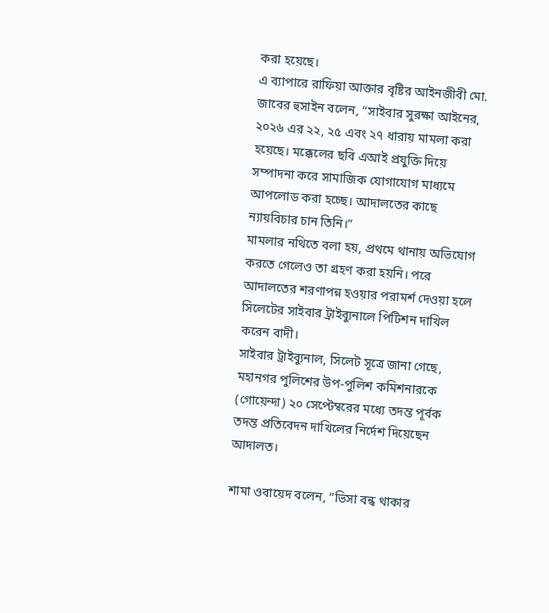করা হয়েছে।
এ ব্যাপারে রাফিয়া আক্তার বৃষ্টির আইনজীবী মো. জাবের হুসাইন বলেন, “সাইবার সুরক্ষা আইনের, ২০২৬ এর ২২, ২৫ এবং ২৭ ধারায় মামলা করা হয়েছে। মক্কেলের ছবি এআই প্রযুক্তি দিয়ে সম্পাদনা করে সামাজিক যোগাযোগ মাধ্যমে আপলোড করা হচ্ছে। আদালতের কাছে ন্যায়বিচার চান তিনি।”
মামলার নথিতে বলা হয়, প্রথমে থানায় অভিযোগ করতে গেলেও তা গ্রহণ করা হয়নি। পরে আদালতের শরণাপন্ন হওয়ার পরামর্শ দেওয়া হলে সিলেটের সাইবার ট্রাইব্যুনালে পিটিশন দাখিল করেন বাদী।
সাইবার ট্রাইব্যুনাল, সিলেট সূত্রে জানা গেছে, মহানগর পুলিশের উপ-পুলিশ কমিশনারকে (গোয়েন্দা) ২০ সেপ্টেম্বরের মধ্যে তদন্ত পূর্বক তদন্ত প্রতিবেদন দাখিলের নির্দেশ দিয়েছেন আদালত।

শামা ওবায়েদ বলেন, “ভিসা বন্ধ থাকার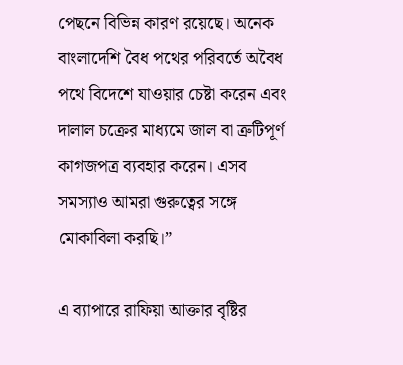পেছনে বিভিন্ন কারণ রয়েছে। অনেক বাংলাদেশি বৈধ পথের পরিবর্তে অবৈধ পথে বিদেশে যাওয়ার চেষ্টা করেন এবং দালাল চক্রের মাধ্যমে জাল বা ত্রুটিপূর্ণ কাগজপত্র ব্যবহার করেন। এসব সমস্যাও আমরা গুরুত্বের সঙ্গে মোকাবিলা করছি।”

এ ব্যাপারে রাফিয়া আক্তার বৃষ্টির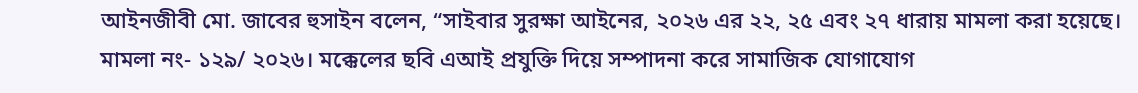আইনজীবী মো. জাবের হুসাইন বলেন, “সাইবার সুরক্ষা আইনের, ২০২৬ এর ২২, ২৫ এবং ২৭ ধারায় মামলা করা হয়েছে। মামলা নং- ১২৯/ ২০২৬। মক্কেলের ছবি এআই প্রযুক্তি দিয়ে সম্পাদনা করে সামাজিক যোগাযোগ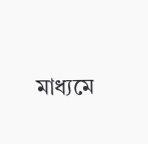মাধ্যমে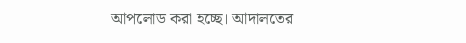আপলোড করা হচ্ছে। আদালতের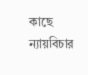কাছে ন্যায়বিচার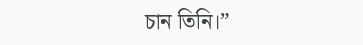চান তিনি।”